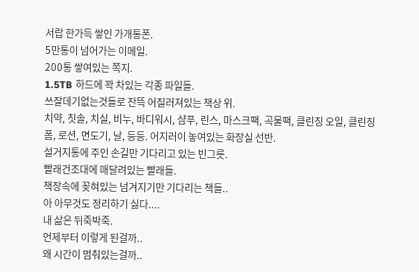서랍 한가득 쌓인 가개통폰.
5만통이 넘어가는 이메일.
200통 쌓여있는 쪽지.
1.5TB 하드에 꽉 차있는 각종 파일들.
쓰잘데기없는것들로 잔뜩 어질러져있는 책상 위.
치약, 칫솔, 치실, 비누, 바디워시, 샴푸, 린스, 마스크팩, 곡물팩, 클린징 오일, 클린징 폼, 로션, 면도기, 날, 등등. 어지러이 놓여있는 화장실 선반.
설거지통에 주인 손길만 기다리고 있는 빈그릇.
빨래건조대에 매달려있는 빨래들.
책장속에 꽂혀있는 넘겨지기만 기다리는 책들..
아 아무것도 정리하기 싫다....
내 삶은 뒤죽박죽.
언제부터 이렇게 된걸까..
왜 시간이 멈춰있는걸까..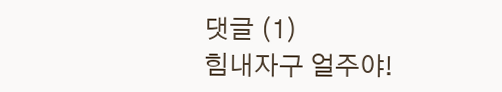댓글 (1)
힘내자구 얼주야!